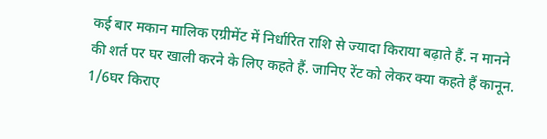कई बार मकान मालिक एग्रीमेंट में निर्धारित राशि से ज्यादा किराया बढ़ाते हैं. न मानने की शर्त पर घर खाली करने के लिए कहते हैं. जानिए रेंट को लेकर क्या कहते हैं कानून.
1/6घर किराए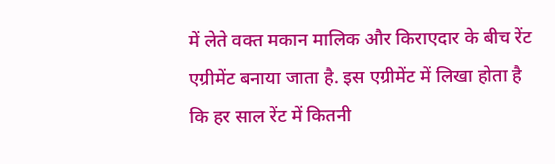में लेते वक्त मकान मालिक और किराएदार के बीच रेंट एग्रीमेंट बनाया जाता है. इस एग्रीमेंट में लिखा होता है कि हर साल रेंट में कितनी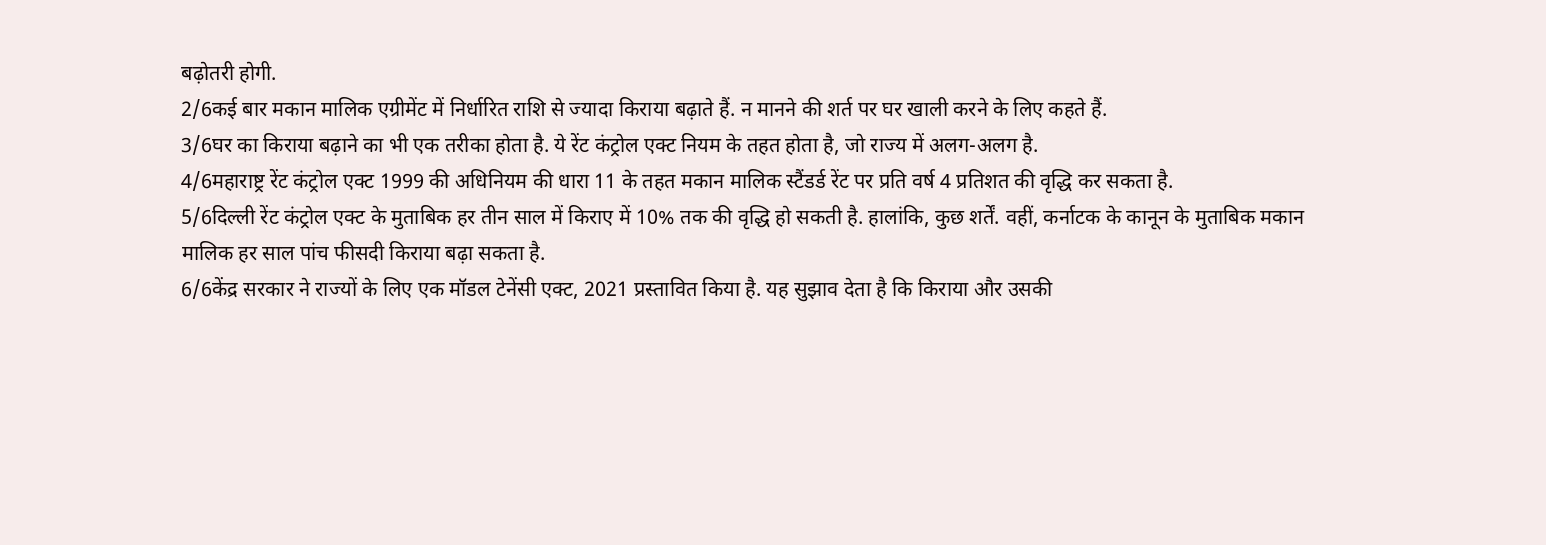बढ़ोतरी होगी.
2/6कई बार मकान मालिक एग्रीमेंट में निर्धारित राशि से ज्यादा किराया बढ़ाते हैं. न मानने की शर्त पर घर खाली करने के लिए कहते हैं.
3/6घर का किराया बढ़ाने का भी एक तरीका होता है. ये रेंट कंट्रोल एक्ट नियम के तहत होता है, जो राज्य में अलग-अलग है.
4/6महाराष्ट्र रेंट कंट्रोल एक्ट 1999 की अधिनियम की धारा 11 के तहत मकान मालिक स्टैंडर्ड रेंट पर प्रति वर्ष 4 प्रतिशत की वृद्धि कर सकता है.
5/6दिल्ली रेंट कंट्रोल एक्ट के मुताबिक हर तीन साल में किराए में 10% तक की वृद्धि हो सकती है. हालांकि, कुछ शर्तें. वहीं, कर्नाटक के कानून के मुताबिक मकान मालिक हर साल पांच फीसदी किराया बढ़ा सकता है.
6/6केंद्र सरकार ने राज्यों के लिए एक मॉडल टेनेंसी एक्ट, 2021 प्रस्तावित किया है. यह सुझाव देता है कि किराया और उसकी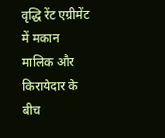वृद्धि रेंट एग्रीमेंट में मकान मालिक और किरायेदार के बीच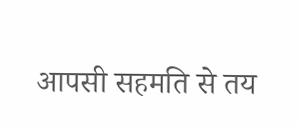आपसी सहमति से तय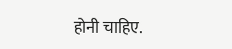होनी चाहिए.